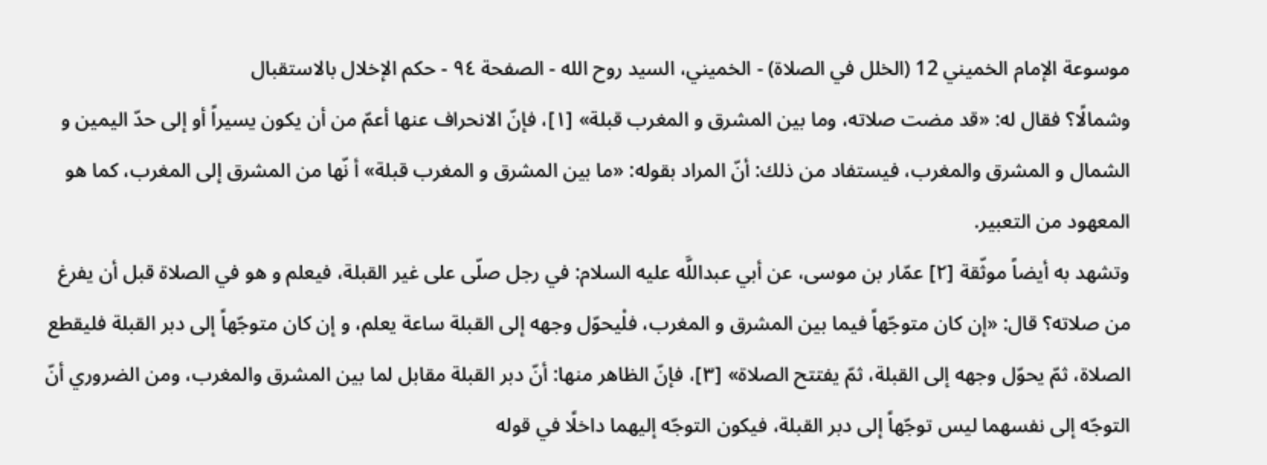موسوعة الإمام الخميني 12 (الخلل في الصلاة) - الخميني، السيد روح الله - الصفحة ٩٤ - حكم الإخلال بالاستقبال
وشمالًا؟ فقال له: «قد مضت صلاته، وما بين المشرق و المغرب قبلة» [١]، فإنّ الانحراف عنها أعمّ من أن يكون يسيراً أو إلى حدّ اليمين و الشمال و المشرق والمغرب، فيستفاد من ذلك: أنّ المراد بقوله: «ما بين المشرق و المغرب قبلة» أ نّها من المشرق إلى المغرب، كما هو المعهود من التعبير.
وتشهد به أيضاً موثّقة [٢] عمّار بن موسى، عن أبي عبداللَّه عليه السلام: في رجل صلّى على غير القبلة، فيعلم و هو في الصلاة قبل أن يفرغ من صلاته؟ قال: «إن كان متوجّهاً فيما بين المشرق و المغرب، فلْيحوّل وجهه إلى القبلة ساعة يعلم، و إن كان متوجّهاً إلى دبر القبلة فليقطع الصلاة، ثمّ يحوّل وجهه إلى القبلة، ثمّ يفتتح الصلاة» [٣]، فإنّ الظاهر منها: أنّ دبر القبلة مقابل لما بين المشرق والمغرب، ومن الضروري أنّ التوجّه إلى نفسهما ليس توجّهاً إلى دبر القبلة، فيكون التوجّه إليهما داخلًا في قوله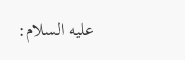عليه السلام: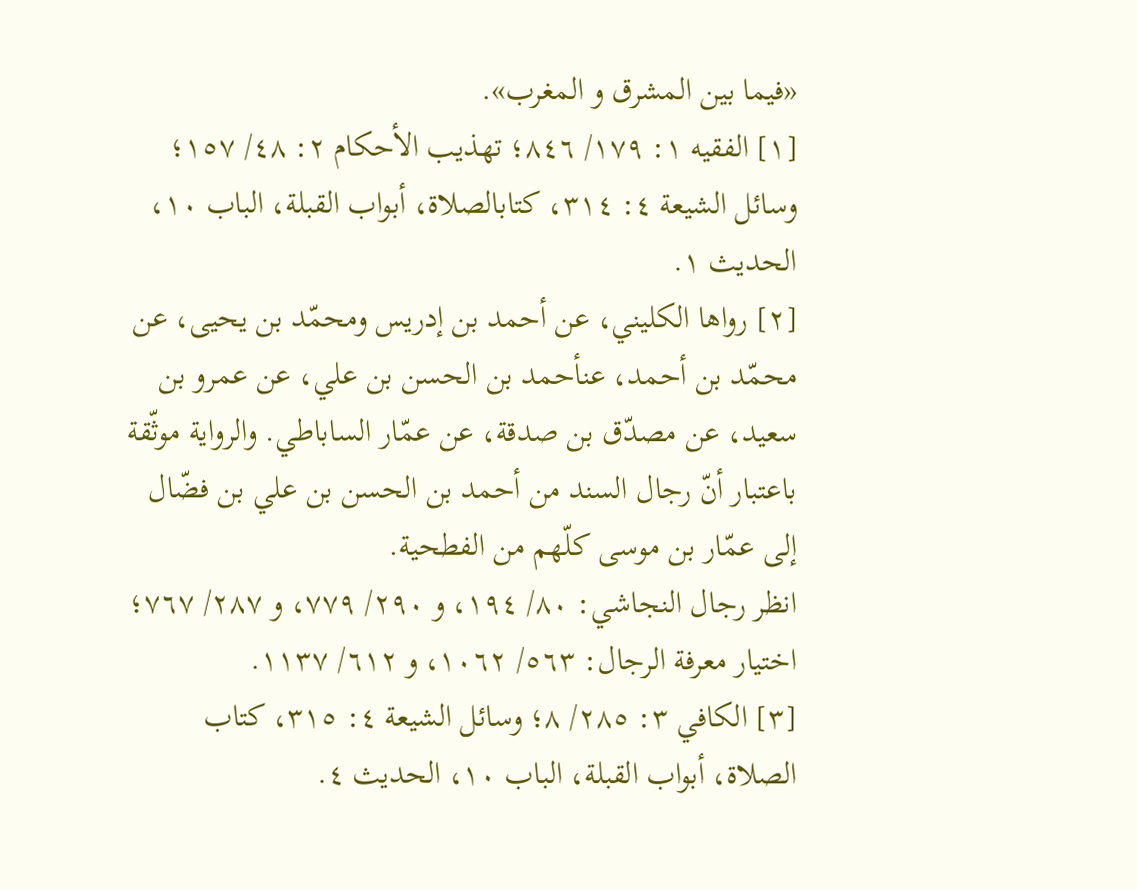«فيما بين المشرق و المغرب».
[١] الفقيه ١: ١٧٩/ ٨٤٦؛ تهذيب الأحكام ٢: ٤٨/ ١٥٧؛ وسائل الشيعة ٤: ٣١٤، كتابالصلاة، أبواب القبلة، الباب ١٠، الحديث ١.
[٢] رواها الكليني، عن أحمد بن إدريس ومحمّد بن يحيى، عن محمّد بن أحمد، عنأحمد بن الحسن بن علي، عن عمرو بن سعيد، عن مصدّق بن صدقة، عن عمّار الساباطي. والرواية موثّقة باعتبار أنّ رجال السند من أحمد بن الحسن بن علي بن فضّال إلى عمّار بن موسى كلّهم من الفطحية.
انظر رجال النجاشي: ٨٠/ ١٩٤، و ٢٩٠/ ٧٧٩، و ٢٨٧/ ٧٦٧؛ اختيار معرفة الرجال: ٥٦٣/ ١٠٦٢، و ٦١٢/ ١١٣٧.
[٣] الكافي ٣: ٢٨٥/ ٨؛ وسائل الشيعة ٤: ٣١٥، كتاب الصلاة، أبواب القبلة، الباب ١٠، الحديث ٤.